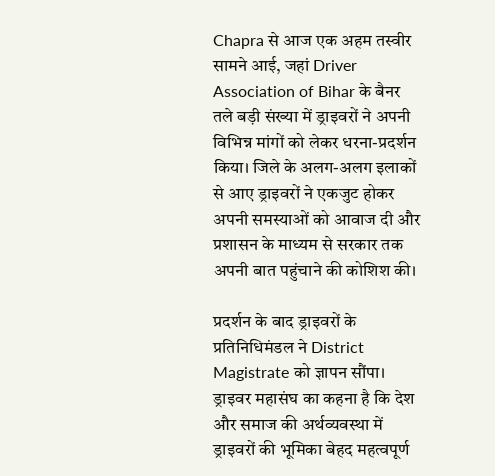Chapra से आज एक अहम तस्वीर सामने आई, जहां Driver Association of Bihar के बैनर तले बड़ी संख्या में ड्राइवरों ने अपनी विभिन्न मांगों को लेकर धरना-प्रदर्शन किया। जिले के अलग-अलग इलाकों से आए ड्राइवरों ने एकजुट होकर अपनी समस्याओं को आवाज दी और प्रशासन के माध्यम से सरकार तक अपनी बात पहुंचाने की कोशिश की।

प्रदर्शन के बाद ड्राइवरों के प्रतिनिधिमंडल ने District Magistrate को ज्ञापन सौंपा। ड्राइवर महासंघ का कहना है कि देश और समाज की अर्थव्यवस्था में ड्राइवरों की भूमिका बेहद महत्वपूर्ण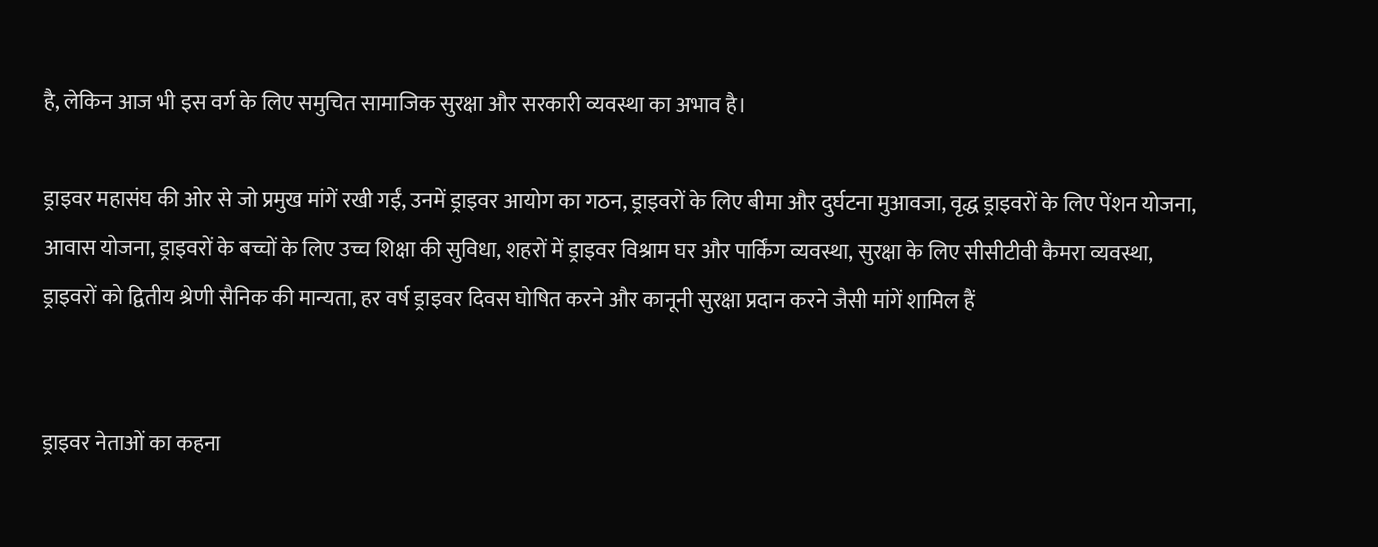है, लेकिन आज भी इस वर्ग के लिए समुचित सामाजिक सुरक्षा और सरकारी व्यवस्था का अभाव है।

ड्राइवर महासंघ की ओर से जो प्रमुख मांगें रखी गईं, उनमें ड्राइवर आयोग का गठन, ड्राइवरों के लिए बीमा और दुर्घटना मुआवजा, वृद्ध ड्राइवरों के लिए पेंशन योजना, आवास योजना, ड्राइवरों के बच्चों के लिए उच्च शिक्षा की सुविधा, शहरों में ड्राइवर विश्राम घर और पार्किंग व्यवस्था, सुरक्षा के लिए सीसीटीवी कैमरा व्यवस्था, ड्राइवरों को द्वितीय श्रेणी सैनिक की मान्यता, हर वर्ष ड्राइवर दिवस घोषित करने और कानूनी सुरक्षा प्रदान करने जैसी मांगें शामिल हैं


ड्राइवर नेताओं का कहना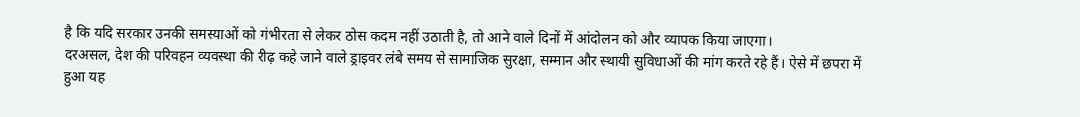है कि यदि सरकार उनकी समस्याओं को गंभीरता से लेकर ठोस कदम नहीं उठाती है, तो आने वाले दिनों में आंदोलन को और व्यापक किया जाएगा।
दरअसल, देश की परिवहन व्यवस्था की रीढ़ कहे जाने वाले ड्राइवर लंबे समय से सामाजिक सुरक्षा, सम्मान और स्थायी सुविधाओं की मांग करते रहे हैं। ऐसे में छपरा में हुआ यह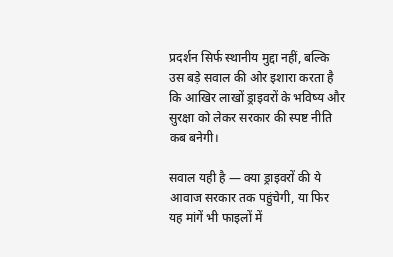प्रदर्शन सिर्फ स्थानीय मुद्दा नहीं, बल्कि उस बड़े सवाल की ओर इशारा करता है कि आखिर लाखों ड्राइवरों के भविष्य और सुरक्षा को लेकर सरकार की स्पष्ट नीति कब बनेगी।

सवाल यही है — क्या ड्राइवरों की ये आवाज सरकार तक पहुंचेगी, या फिर यह मांगें भी फाइलों में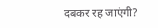दबकर रह जाएंगी?